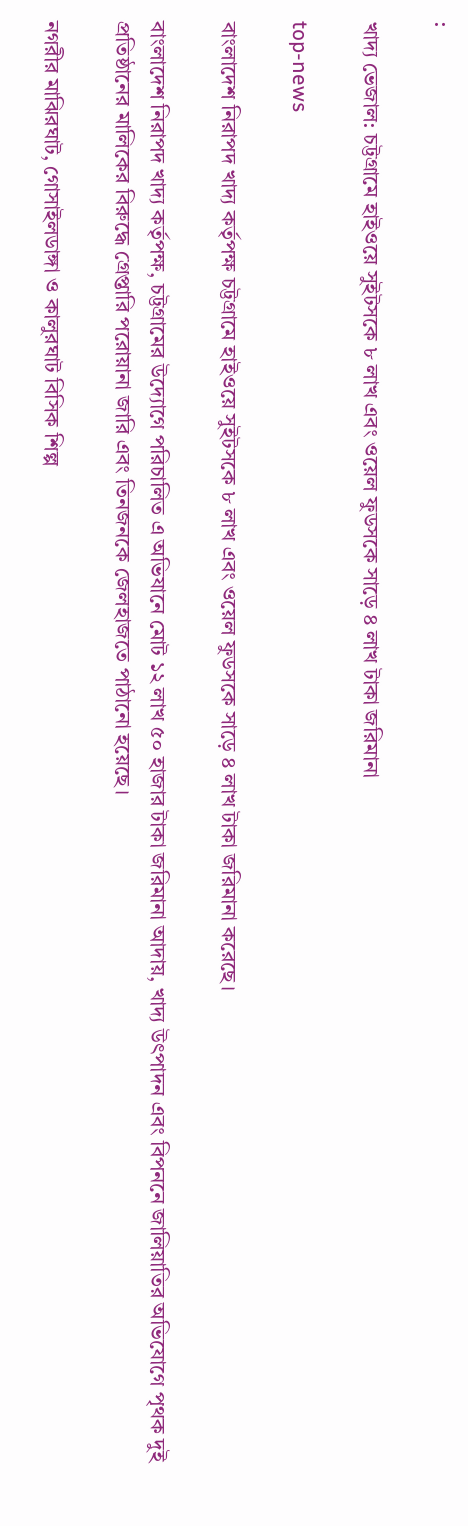:

খাদ্য ভেজাল: চট্টগ্রামে হাইওয়ে সুইটসকে ৮ লাখ এবং ওয়েল ফুডসকে সাড়ে ৪ লাখ টাকা জরিমানা

top-news

বাংলাদেশ নিরাপদ খাদ্য কর্তৃপক্ষ চট্টগ্রামে হাইওয়ে সুইটসকে ৮ লাখ এবং ওয়েল ফুডসকে সাড়ে ৪ লাখ টাকা জরিমানা করেছে।

বাংলাদেশ নিরাপদ খাদ্য কর্তৃপক্ষ, চট্টগ্রামের উদ্যোগে পরিচালিত এ অভিযানে মোট ১২ লাখ ৫০ হাজার টাকা জরিমানা আদায়, খাদ্য উৎপাদন এবং বিপননে জালিয়াতির অভিযোগে পৃথক দুই প্রতিষ্ঠানের মালিকের বিরুদ্ধে গ্রেপ্তারি পরোয়ানা জারি এবং তিনজনকে জেলহাজতে পাঠানো হয়েছে।

নগরীর মাঝিরঘাট, গোসাইলডাঙ্গা ও কালুরঘাট বিসিক শিল্প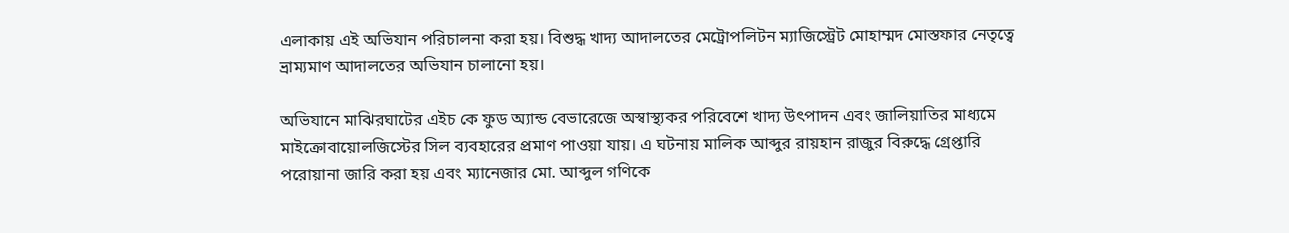এলাকায় এই অভিযান পরিচালনা করা হয়। বিশুদ্ধ খাদ্য আদালতের মেট্রোপলিটন ম্যাজিস্ট্রেট মোহাম্মদ মোস্তফার নেতৃত্বে ভ্রাম্যমাণ আদালতের অভিযান চালানো হয়।

অভিযানে মাঝিরঘাটের এইচ কে ফুড অ্যান্ড বেভারেজে অস্বাস্থ্যকর পরিবেশে খাদ্য উৎপাদন এবং জালিয়াতির মাধ্যমে মাইক্রোবায়োলজিস্টের সিল ব্যবহারের প্রমাণ পাওয়া যায়। এ ঘটনায় মালিক আব্দুর রায়হান রাজুর বিরুদ্ধে গ্রেপ্তারি পরোয়ানা জারি করা হয় এবং ম্যানেজার মো. আব্দুল গণিকে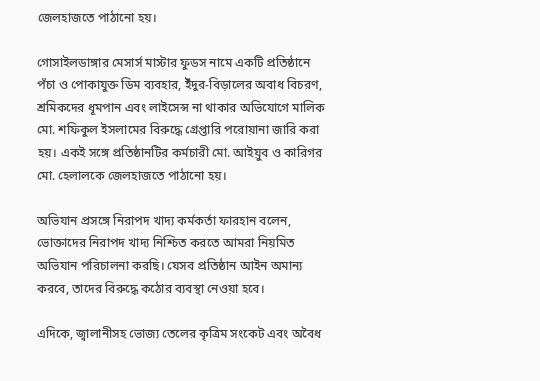জেলহাজতে পাঠানো হয়।

গোসাইলডাঙ্গার মেসার্স মাস্টার ফুডস নামে একটি প্রতিষ্ঠানে পঁচা ও পোকাযুক্ত ডিম ব্যবহার, ইঁদুর-বিড়ালের অবাধ বিচরণ, শ্রমিকদের ধূমপান এবং লাইসেন্স না থাকার অভিযোগে মালিক মো. শফিকুল ইসলামের বিরুদ্ধে গ্রেপ্তারি পরোয়ানা জারি করা হয়। একই সঙ্গে প্রতিষ্ঠানটির কর্মচারী মো. আইয়ুব ও কারিগর মো. হেলালকে জেলহাজতে পাঠানো হয়।

অভিযান প্রসঙ্গে নিরাপদ খাদ্য কর্মকর্তা ফারহান বলেন, ভোক্তাদের নিরাপদ খাদ্য নিশ্চিত করতে আমরা নিয়মিত অভিযান পরিচালনা করছি। যেসব প্রতিষ্ঠান আইন অমান্য করবে, তাদের বিরুদ্ধে কঠোর ব্যবস্থা নেওয়া হবে।

এদিকে, জ্বালানীসহ ভোজ্য তেলের কৃত্রিম সংকেট এবং অবৈধ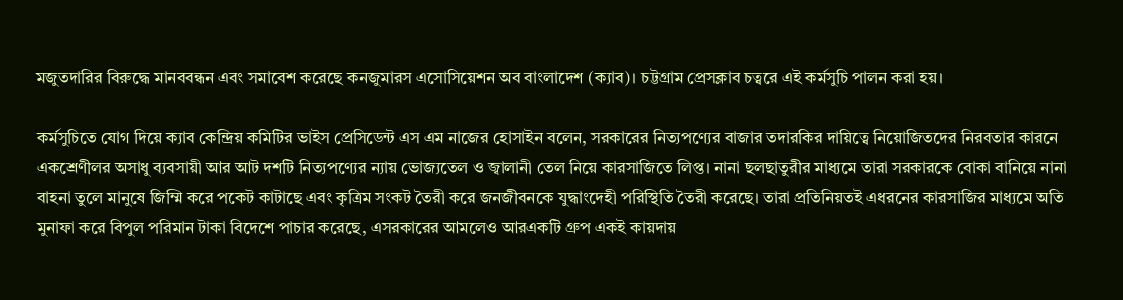মজুতদারির বিরুদ্ধে মানববন্ধন এবং সমাবেশ করেছে কনজুমারস এসোসিয়েশন অব বাংলাদেশ (ক্যাব)। চট্টগ্রাম প্রেসক্লাব চত্বরে এই কর্মসুচি পালন করা হয়।

কর্মসুচিতে যোগ দিয়ে ক্যাব কেন্দ্রিয় কমিটির ভাইস প্রেসিডেন্ট এস এম নাজের হোসাইন বলেন, সরকারের নিত্যপণ্যের বাজার তদারকির দায়িত্বে নিয়োজিতদের নিরবতার কারনে একশ্রেণীলর অসাধু ব্যবসায়ী আর আট দশটি নিত্যপণ্যের ন্যায় ভোজ্যতেল ও জ্বালানী তেল নিয়ে কারসাজিতে লিপ্ত। নানা ছলছাতুরীর মাধ্যমে তারা সরকারকে বোকা বানিয়ে নানা বাহনা তুলে মানুষে জিম্মি করে পকেট কাটাছে এবং কৃত্রিম সংকট তৈরী করে জনজীবনকে যুদ্ধাংদেহী পরিস্থিতি তৈরী করেছে। তারা প্রতিনিয়তই এধরনের কারসাজির মাধ্যমে অতি মুনাফা করে বিপুল পরিমান টাকা বিদেশে পাচার করেছে, এসরকারের আমলেও আরএকটি গ্রুপ একই কায়দায়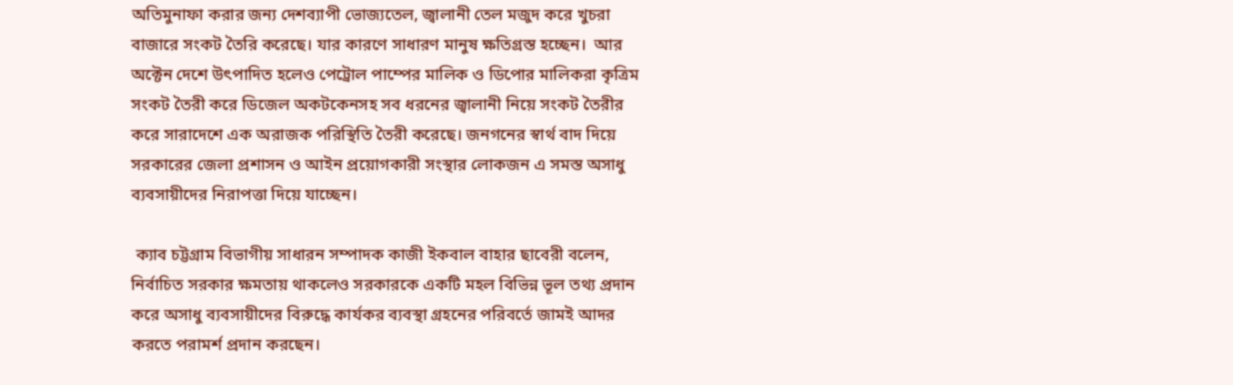অতিমুনাফা করার জন্য দেশব্যাপী ভোজ্যতেল, জ্বালানী তেল মজুদ করে খুচরা বাজারে সংকট তৈরি করেছে। যার কারণে সাধারণ মানুষ ক্ষতিগ্রস্ত হচ্ছেন।  আর অক্টেন দেশে উৎপাদিত হলেও পেট্রোল পাম্পের মালিক ও ডিপোর মালিকরা কৃত্রিম সংকট তৈরী করে ডিজেল অকটকেনসহ সব ধরনের জ্বালানী নিয়ে সংকট তৈরীর করে সারাদেশে এক অরাজক পরিস্থিতি তৈরী করেছে। জনগনের স্বার্থ বাদ দিয়ে সরকারের জেলা প্রশাসন ও আইন প্রয়োগকারী সংস্থার লোকজন এ সমস্ত অসাধু ব্যবসায়ীদের নিরাপত্তা দিয়ে যাচ্ছেন।

 ক্যাব চট্টগ্রাম বিভাগীয় সাধারন সম্পাদক কাজী ইকবাল বাহার ছাবেরী বলেন, নির্বাচিত সরকার ক্ষমতায় থাকলেও সরকারকে একটি মহল বিভিন্ন ভূল তথ্য প্রদান করে অসাধু ব্যবসায়ীদের বিরুদ্ধে কার্যকর ব্যবস্থা গ্রহনের পরিবর্তে জামই আদর করতে পরামর্শ প্রদান করছেন।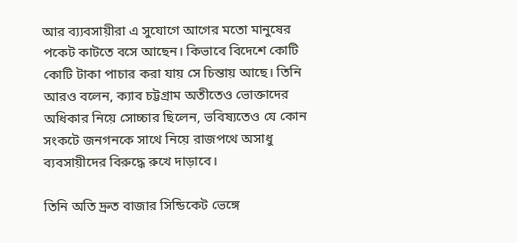আর ব্য্যবসায়ীরা এ সুযোগে আগের মতো মানুষের পকেট কাটতে বসে আছেন। কিভাবে বিদেশে কোটি কোটি টাকা পাচার করা যায় সে চিন্তায় আছে। তিনি আরও বলেন, ক্যাব চট্টগ্রাম অতীতেও ভোক্তাদের অধিকার নিয়ে সোচ্চার ছিলেন, ভবিষ্যতেও যে কোন সংকটে জনগনকে সাথে নিয়ে রাজপথে অসাধু ব্যবসায়ীদের বিরুদ্ধে রুখে দাড়াবে।

তিনি অতি দ্রুত বাজার সিন্ডিকেট ভেঙ্গে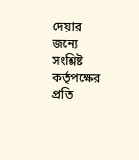দেয়ার জন্যে সংশ্লিষ্ট কর্তৃপক্ষের প্রতি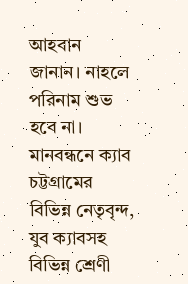আহবান জানান। নাহলে পরিনাম শুভ হবে না। মানবন্ধনে ক্যাব চট্টগ্রামের বিভিন্ন নেতৃবৃন্দ, যুব ক্যাবসহ বিভিন্ন শ্রেণী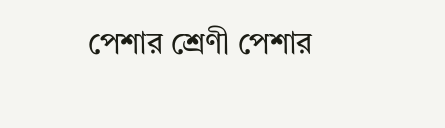পেশার শ্রেণী পেশার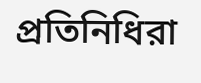প্রতিনিধিরা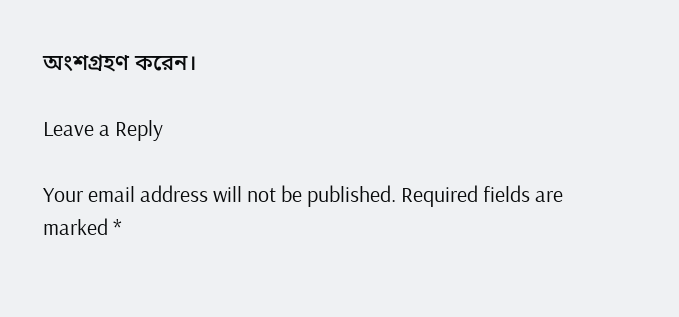অংশগ্রহণ করেন।

Leave a Reply

Your email address will not be published. Required fields are marked *